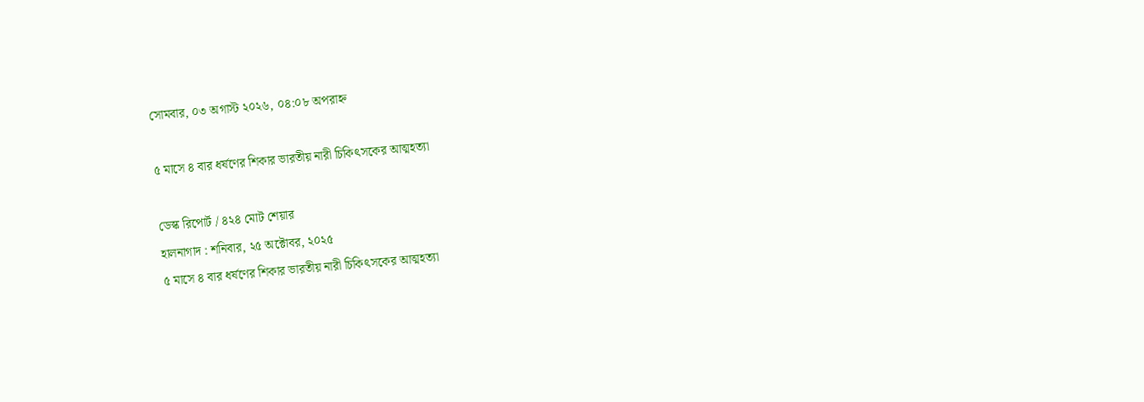সোমবার, ০৩ অগাস্ট ২০২৬, ০৪:০৮ অপরাহ্ন

৫ মাসে ৪ বার ধর্ষণের শিকার ভারতীয় নারী চিকিৎসকের আত্মহত্যা

ডেস্ক রিপোর্ট / ৪২৪ মোট শেয়ার
হালনাগাদ : শনিবার, ২৫ অক্টোবর, ২০২৫
৫ মাসে ৪ বার ধর্ষণের শিকার ভারতীয় নারী চিকিৎসকের আত্মহত্যা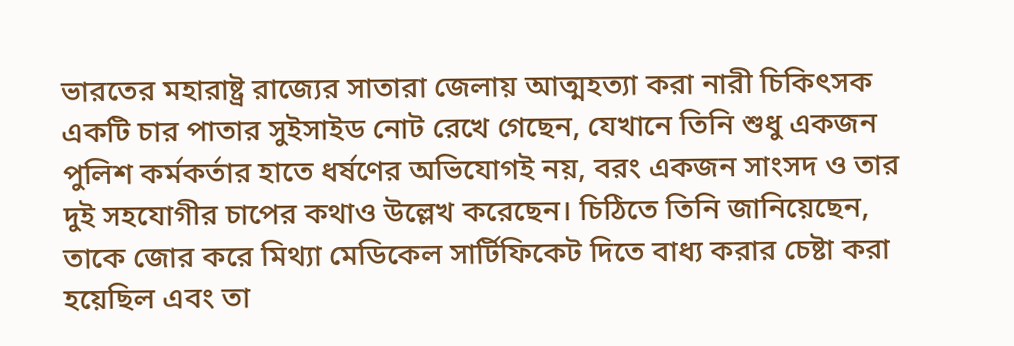ভারতের মহারাষ্ট্র রাজ্যের সাতারা জেলায় আত্মহত্যা করা নারী চিকিৎসক একটি চার পাতার সুইসাইড নোট রেখে গেছেন, যেখানে তিনি শুধু একজন পুলিশ কর্মকর্তার হাতে ধর্ষণের অভিযোগই নয়, বরং একজন সাংসদ ও তার দুই সহযোগীর চাপের কথাও উল্লেখ করেছেন। চিঠিতে তিনি জানিয়েছেন, তাকে জোর করে মিথ্যা মেডিকেল সার্টিফিকেট দিতে বাধ্য করার চেষ্টা করা হয়েছিল এবং তা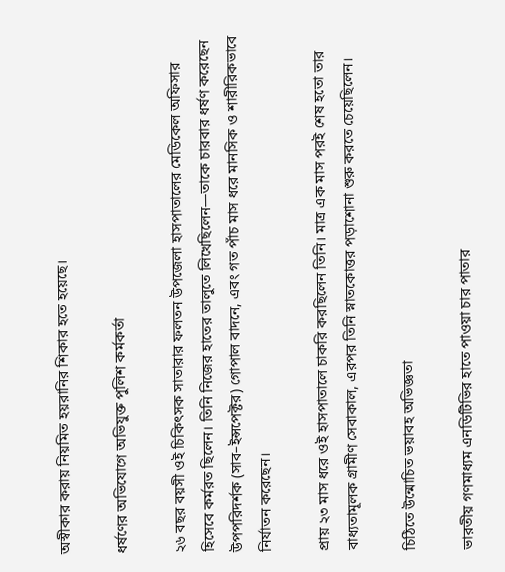অস্বীকার করায় নিয়মিত হয়রানির শিকার হতে হয়েছে।

ধর্ষণের অভিযোগে অভিযুক্ত পুলিশ কর্মকর্তা

২৬ বছর বয়সী ওই চিকিৎসক সাতারার ফলতন উপজেলা হাসপাতালের মেডিকেল অফিসার হিসেবে কর্মরত ছিলেন। তিনি নিজের হাতের তালুতে লিখেছিলেন—তাকে চারবার ধর্ষণ করেছেন উপপরিদর্শক (সাব–ইন্সপেক্টর) গোপাল বাদনে, এবং গত পাঁচ মাস ধরে মানসিক ও শারীরিকভাবে নির্যাতন করেছেন।

প্রায় ২৩ মাস ধরে ওই হাসপাতালে চাকরি করছিলেন তিনি। মাত্র এক মাস পরই শেষ হতো তার বাধ্যতামূলক গ্রামীণ সেবাকাল, এরপর তিনি স্নাতকোত্তর পড়াশোনা শুরু করতে চেয়েছিলেন।

চিঠিতে উন্মোচিত ভয়াবহ অভিজ্ঞতা

ভারতীয় গণমাধ্যম এনডিটিভির হাতে পাওয়া চার পাতার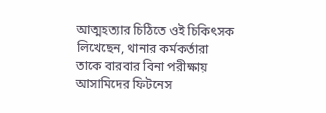আত্মহত্যার চিঠিতে ওই চিকিৎসক লিখেছেন, থানার কর্মকর্তারা তাকে বারবার বিনা পরীক্ষায় আসামিদের ফিটনেস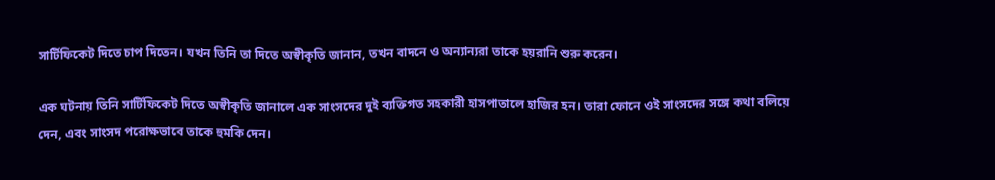সার্টিফিকেট দিতে চাপ দিতেন। যখন তিনি তা দিতে অস্বীকৃতি জানান, তখন বাদনে ও অন্যান্যরা তাকে হয়রানি শুরু করেন।

এক ঘটনায় তিনি সার্টিফিকেট দিতে অস্বীকৃতি জানালে এক সাংসদের দুই ব্যক্তিগত সহকারী হাসপাতালে হাজির হন। তারা ফোনে ওই সাংসদের সঙ্গে কথা বলিয়ে দেন, এবং সাংসদ পরোক্ষভাবে তাকে হুমকি দেন।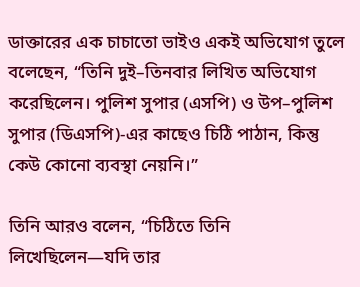ডাক্তারের এক চাচাতো ভাইও একই অভিযোগ তুলে বলেছেন, “তিনি দুই–তিনবার লিখিত অভিযোগ করেছিলেন। পুলিশ সুপার (এসপি) ও উপ–পুলিশ সুপার (ডিএসপি)-এর কাছেও চিঠি পাঠান, কিন্তু কেউ কোনো ব্যবস্থা নেয়নি।”

তিনি আরও বলেন, “চিঠিতে তিনি লিখেছিলেন—যদি তার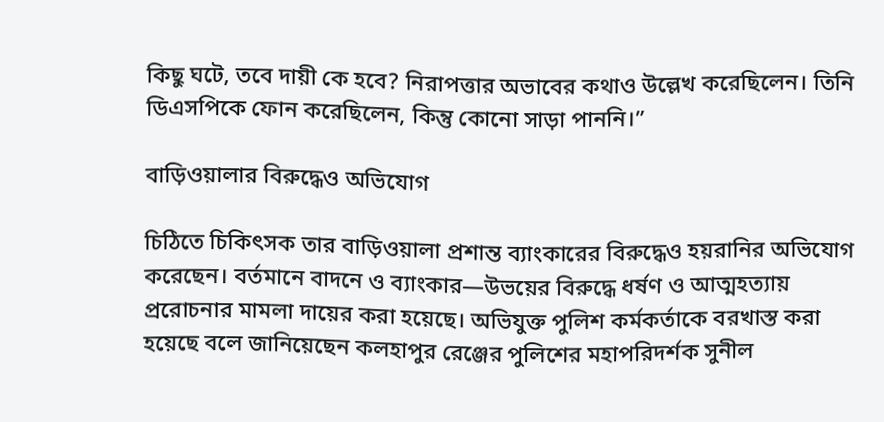কিছু ঘটে, তবে দায়ী কে হবে? নিরাপত্তার অভাবের কথাও উল্লেখ করেছিলেন। তিনি ডিএসপিকে ফোন করেছিলেন, কিন্তু কোনো সাড়া পাননি।”

বাড়িওয়ালার বিরুদ্ধেও অভিযোগ

চিঠিতে চিকিৎসক তার বাড়িওয়ালা প্রশান্ত ব্যাংকারের বিরুদ্ধেও হয়রানির অভিযোগ করেছেন। বর্তমানে বাদনে ও ব্যাংকার—উভয়ের বিরুদ্ধে ধর্ষণ ও আত্মহত্যায় প্ররোচনার মামলা দায়ের করা হয়েছে। অভিযুক্ত পুলিশ কর্মকর্তাকে বরখাস্ত করা হয়েছে বলে জানিয়েছেন কলহাপুর রেঞ্জের পুলিশের মহাপরিদর্শক সুনীল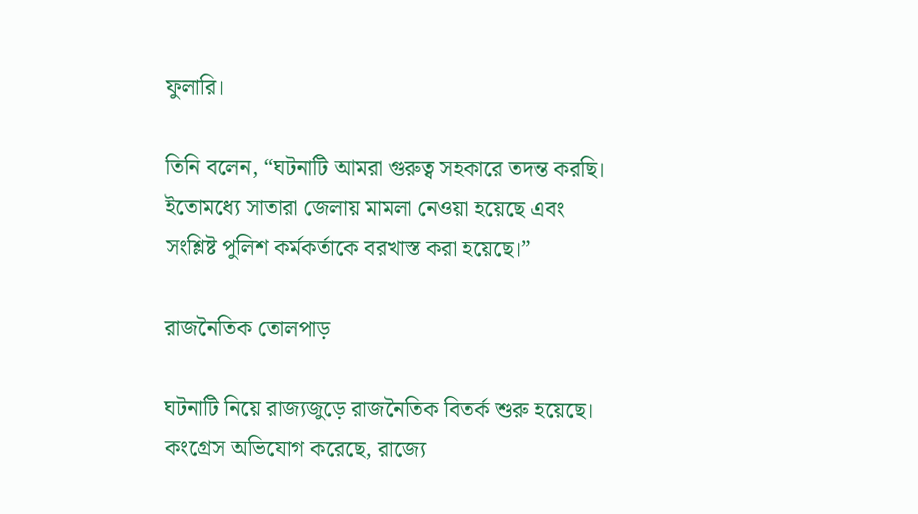ফুলারি।

তিনি বলেন, “ঘটনাটি আমরা গুরুত্ব সহকারে তদন্ত করছি। ইতোমধ্যে সাতারা জেলায় মামলা নেওয়া হয়েছে এবং সংশ্লিষ্ট পুলিশ কর্মকর্তাকে বরখাস্ত করা হয়েছে।”

রাজনৈতিক তোলপাড়

ঘটনাটি নিয়ে রাজ্যজুড়ে রাজনৈতিক বিতর্ক শুরু হয়েছে। কংগ্রেস অভিযোগ করেছে, রাজ্যে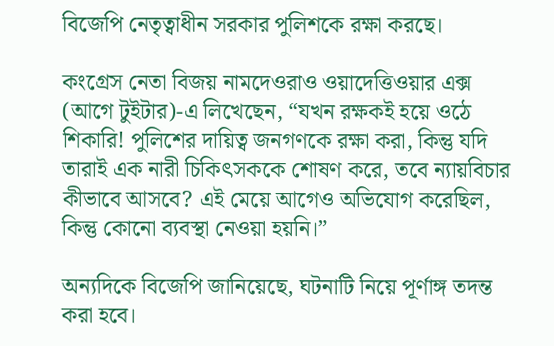বিজেপি নেতৃত্বাধীন সরকার পুলিশকে রক্ষা করছে।

কংগ্রেস নেতা বিজয় নামদেওরাও ওয়াদেত্তিওয়ার এক্স (আগে টুইটার)-এ লিখেছেন, “যখন রক্ষকই হয়ে ওঠে শিকারি! পুলিশের দায়িত্ব জনগণকে রক্ষা করা, কিন্তু যদি তারাই এক নারী চিকিৎসককে শোষণ করে, তবে ন্যায়বিচার কীভাবে আসবে? এই মেয়ে আগেও অভিযোগ করেছিল, কিন্তু কোনো ব্যবস্থা নেওয়া হয়নি।”

অন্যদিকে বিজেপি জানিয়েছে, ঘটনাটি নিয়ে পূর্ণাঙ্গ তদন্ত করা হবে।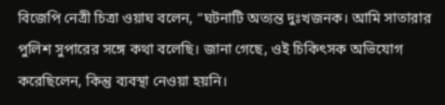বিজেপি নেত্রী চিত্রা ওয়াঘ বলেন, “ঘটনাটি অত্যন্ত দুঃখজনক। আমি সাতারার পুলিশ সুপারের সঙ্গে কথা বলেছি। জানা গেছে, ওই চিকিৎসক অভিযোগ করেছিলেন, কিন্তু ব্যবস্থা নেওয়া হয়নি।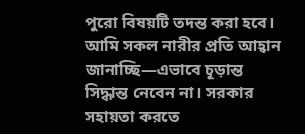পুরো বিষয়টি তদন্ত করা হবে। আমি সকল নারীর প্রতি আহ্বান জানাচ্ছি—এভাবে চূড়ান্ত সিদ্ধান্ত নেবেন না। সরকার সহায়তা করতে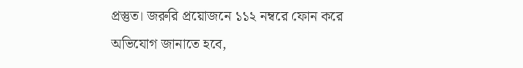প্রস্তুত। জরুরি প্রয়োজনে ১১২ নম্বরে ফোন করে অভিযোগ জানাতে হবে,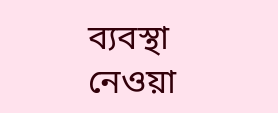ব্যবস্থা নেওয়া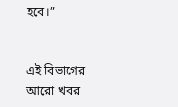হবে।”


এই বিভাগের আরো খবর